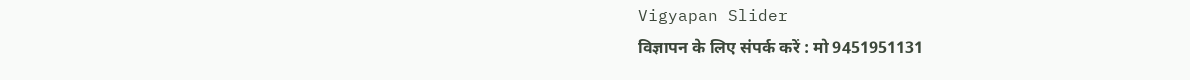Vigyapan Slider
विज्ञापन के लिए संपर्क करें : मो 9451951131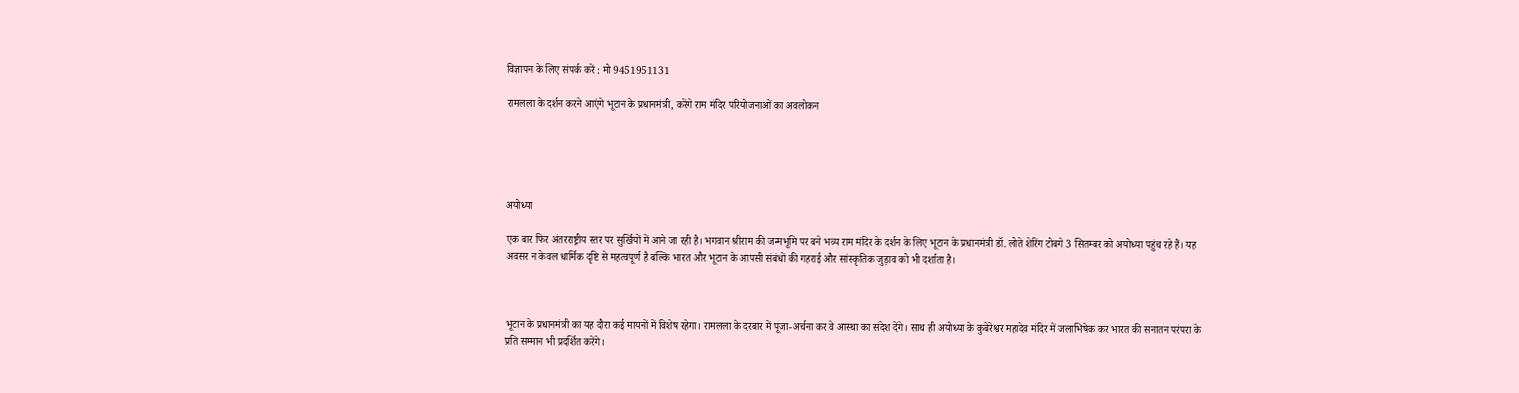विज्ञापन के लिए संपर्क करें : मो 9451951131

रामलला के दर्शन करने आएंगे भूटान के प्रधानमंत्री, करेंगे राम मंदिर परियोजनाओं का अवलोकन





अयोध्या

एक बार फिर अंतरराष्ट्रीय स्तर पर सुर्खियों में आने जा रही है। भगवान श्रीराम की जन्मभूमि पर बने भव्य राम मंदिर के दर्शन के लिए भूटान के प्रधानमंत्री डॉ. लोते शेरिंग टोबगे 3 सितम्बर को अयोध्या पहुंच रहे हैं। यह अवसर न केवल धार्मिक दृष्टि से महत्वपूर्ण है बल्कि भारत और भूटान के आपसी संबंधों की गहराई और सांस्कृतिक जुड़ाव को भी दर्शाता है।



भूटान के प्रधानमंत्री का यह दौरा कई मायनों में विशेष रहेगा। रामलला के दरबार में पूजा-अर्चना कर वे आस्था का संदेश देंगे। साथ ही अयोध्या के कुबेरेश्वर महादेव मंदिर में जलाभिषेक कर भारत की सनातन परंपरा के प्रति सम्मान भी प्रदर्शित करेंगे।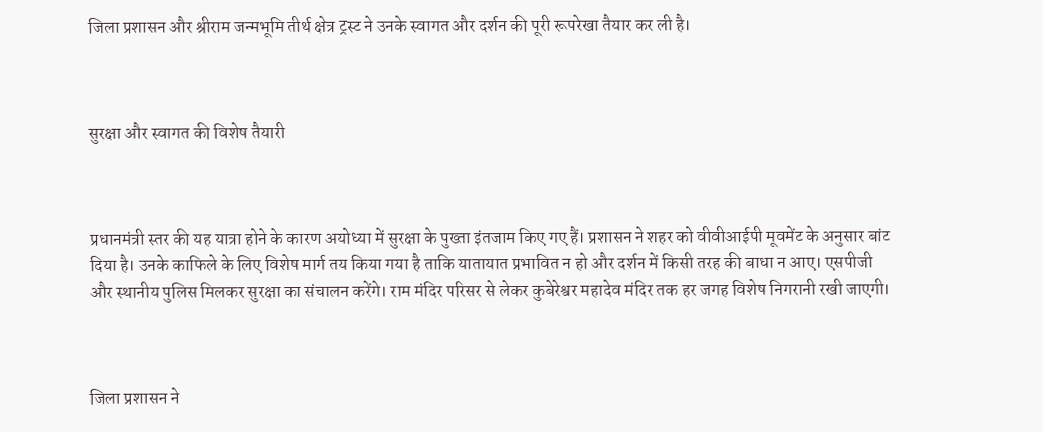जिला प्रशासन और श्रीराम जन्मभूमि तीर्थ क्षेत्र ट्रस्ट ने उनके स्वागत और दर्शन की पूरी रूपरेखा तैयार कर ली है।



सुरक्षा और स्वागत की विशेष तैयारी



प्रधानमंत्री स्तर की यह यात्रा होने के कारण अयोध्या में सुरक्षा के पुख्ता इंतजाम किए गए हैं। प्रशासन ने शहर को वीवीआईपी मूवमेंट के अनुसार बांट दिया है। उनके काफिले के लिए विशेष मार्ग तय किया गया है ताकि यातायात प्रभावित न हो और दर्शन में किसी तरह की बाधा न आए। एसपीजी और स्थानीय पुलिस मिलकर सुरक्षा का संचालन करेंगे। राम मंदिर परिसर से लेकर कुबेरेश्वर महादेव मंदिर तक हर जगह विशेष निगरानी रखी जाएगी।



जिला प्रशासन ने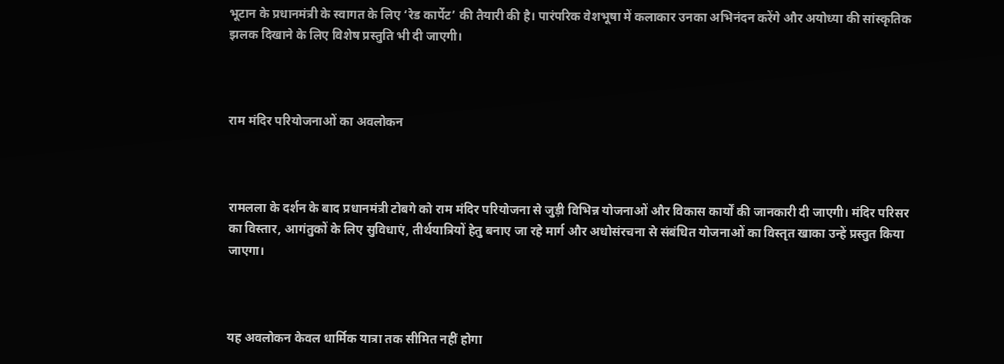भूटान के प्रधानमंत्री के स्वागत के लिए ‘रेड कार्पेट’ की तैयारी की है। पारंपरिक वेशभूषा में कलाकार उनका अभिनंदन करेंगे और अयोध्या की सांस्कृतिक झलक दिखाने के लिए विशेष प्रस्तुति भी दी जाएगी।



राम मंदिर परियोजनाओं का अवलोकन



रामलला के दर्शन के बाद प्रधानमंत्री टोबगे को राम मंदिर परियोजना से जुड़ी विभिन्न योजनाओं और विकास कार्यों की जानकारी दी जाएगी। मंदिर परिसर का विस्तार, आगंतुकों के लिए सुविधाएं, तीर्थयात्रियों हेतु बनाए जा रहे मार्ग और अधोसंरचना से संबंधित योजनाओं का विस्तृत खाका उन्हें प्रस्तुत किया जाएगा।



यह अवलोकन केवल धार्मिक यात्रा तक सीमित नहीं होगा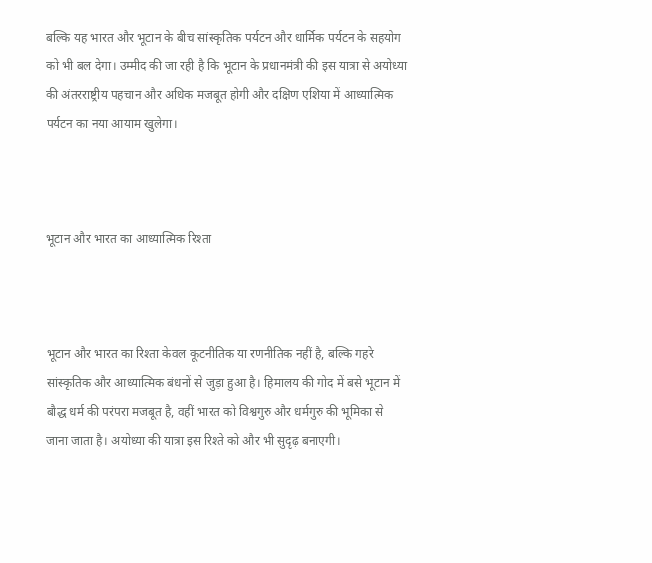बल्कि यह भारत और भूटान के बीच सांस्कृतिक पर्यटन और धार्मिक पर्यटन के सहयोग को भी बल देगा। उम्मीद की जा रही है कि भूटान के प्रधानमंत्री की इस यात्रा से अयोध्या की अंतरराष्ट्रीय पहचान और अधिक मजबूत होगी और दक्षिण एशिया में आध्यात्मिक पर्यटन का नया आयाम खुलेगा।



भूटान और भारत का आध्यात्मिक रिश्ता



भूटान और भारत का रिश्ता केवल कूटनीतिक या रणनीतिक नहीं है, बल्कि गहरे सांस्कृतिक और आध्यात्मिक बंधनों से जुड़ा हुआ है। हिमालय की गोद में बसे भूटान में बौद्ध धर्म की परंपरा मजबूत है, वहीं भारत को विश्वगुरु और धर्मगुरु की भूमिका से जाना जाता है। अयोध्या की यात्रा इस रिश्ते को और भी सुदृढ़ बनाएगी।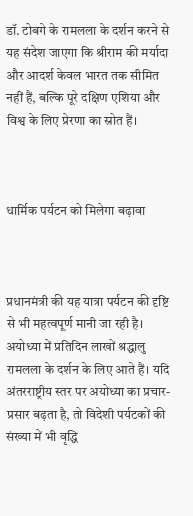डॉ. टोबगे के रामलला के दर्शन करने से यह संदेश जाएगा कि श्रीराम की मर्यादा और आदर्श केवल भारत तक सीमित नहीं हैं, बल्कि पूरे दक्षिण एशिया और विश्व के लिए प्रेरणा का स्रोत हैं।



धार्मिक पर्यटन को मिलेगा बढ़ावा



प्रधानमंत्री की यह यात्रा पर्यटन की दृष्टि से भी महत्वपूर्ण मानी जा रही है। अयोध्या में प्रतिदिन लाखों श्रद्धालु रामलला के दर्शन के लिए आते हैं। यदि अंतरराष्ट्रीय स्तर पर अयोध्या का प्रचार-प्रसार बढ़ता है, तो विदेशी पर्यटकों की संख्या में भी वृद्धि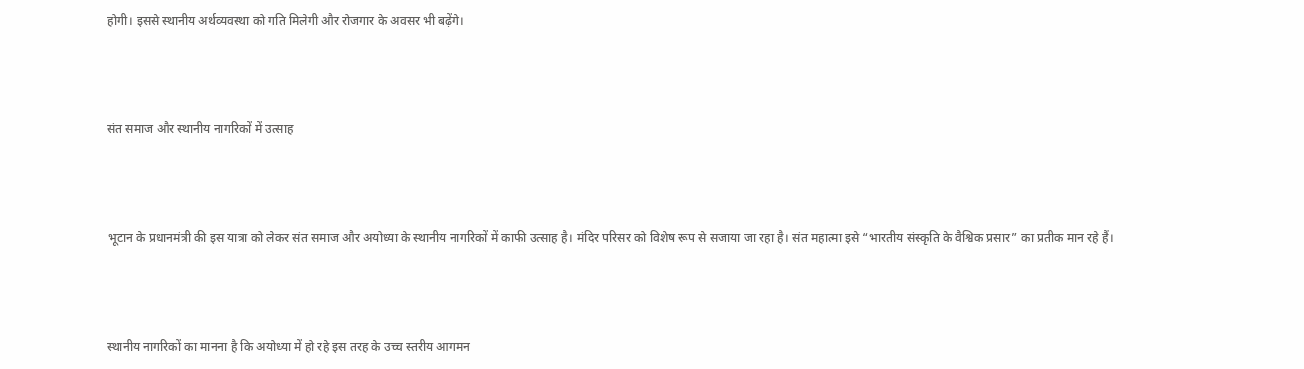होगी। इससे स्थानीय अर्थव्यवस्था को गति मिलेगी और रोजगार के अवसर भी बढ़ेंगे।



संत समाज और स्थानीय नागरिकों में उत्साह



भूटान के प्रधानमंत्री की इस यात्रा को लेकर संत समाज और अयोध्या के स्थानीय नागरिकों में काफी उत्साह है। मंदिर परिसर को विशेष रूप से सजाया जा रहा है। संत महात्मा इसे “भारतीय संस्कृति के वैश्विक प्रसार” का प्रतीक मान रहे हैं।



स्थानीय नागरिकों का मानना है कि अयोध्या में हो रहे इस तरह के उच्च स्तरीय आगमन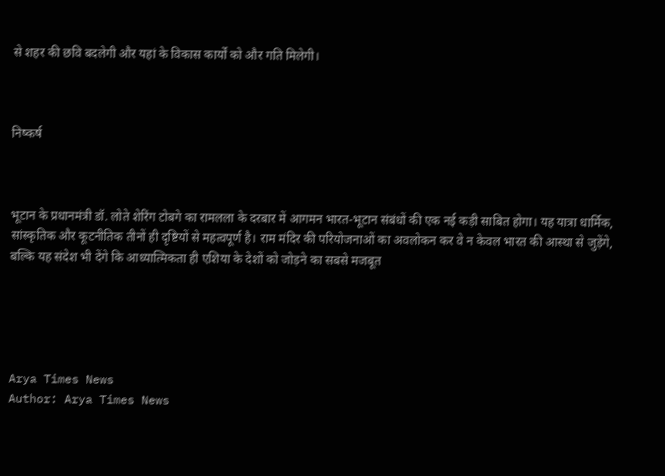से शहर की छवि बदलेगी और यहां के विकास कार्यों को और गति मिलेगी।



निष्कर्ष



भूटान के प्रधानमंत्री डॉ. लोते शेरिंग टोबगे का रामलला के दरबार में आगमन भारत-भूटान संबंधों की एक नई कड़ी साबित होगा। यह यात्रा धार्मिक, सांस्कृतिक और कूटनीतिक तीनों ही दृष्टियों से महत्वपूर्ण है। राम मंदिर की परियोजनाओं का अवलोकन कर वे न केवल भारत की आस्था से जुड़ेंगे, बल्कि यह संदेश भी देंगे कि आध्यात्मिकता ही एशिया के देशों को जोड़ने का सबसे मजबूत





Arya Times News
Author: Arya Times News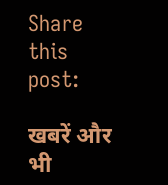Share this post:

खबरें और भी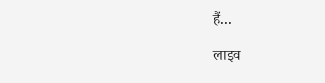हैं...

लाइव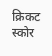क्रिकट स्कोर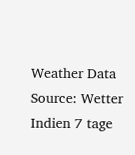Weather Data Source: Wetter Indien 7 tage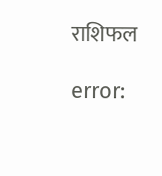राशिफल

error: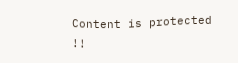Content is protected !!